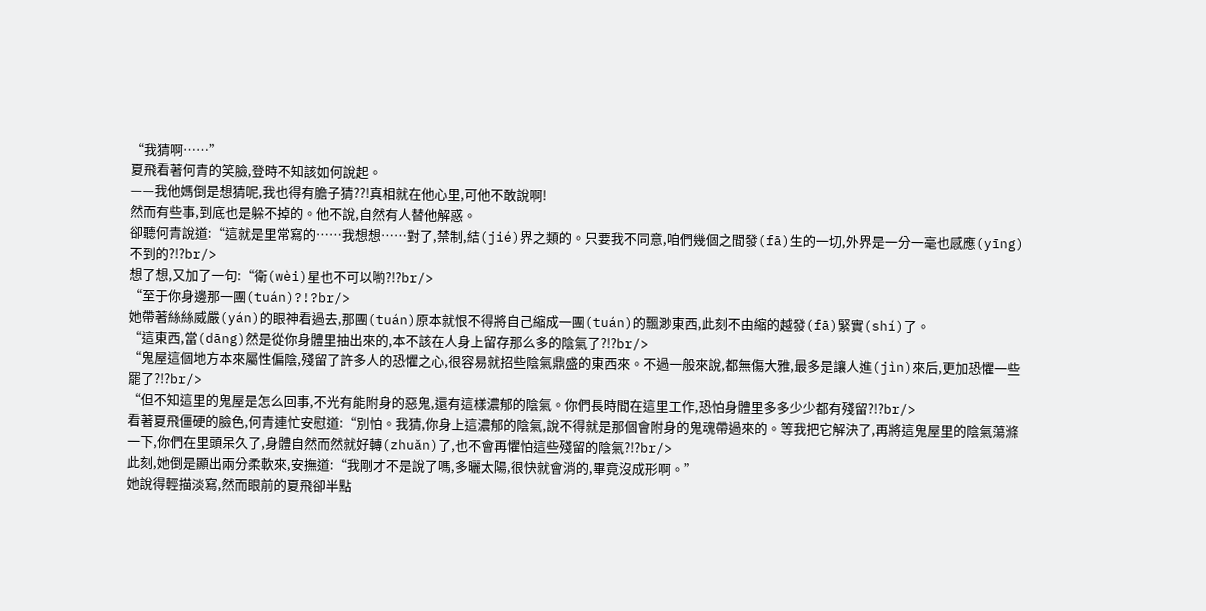“我猜啊……”
夏飛看著何青的笑臉,登時不知該如何說起。
——我他媽倒是想猜呢,我也得有膽子猜??!真相就在他心里,可他不敢說啊!
然而有些事,到底也是躲不掉的。他不說,自然有人替他解惑。
卻聽何青說道:“這就是里常寫的……我想想……對了,禁制,結(jié)界之類的。只要我不同意,咱們幾個之間發(fā)生的一切,外界是一分一毫也感應(yīng)不到的?!?br/>
想了想,又加了一句:“衛(wèi)星也不可以喲?!?br/>
“至于你身邊那一團(tuán)?!?br/>
她帶著絲絲威嚴(yán)的眼神看過去,那團(tuán)原本就恨不得將自己縮成一團(tuán)的飄渺東西,此刻不由縮的越發(fā)緊實(shí)了。
“這東西,當(dāng)然是從你身體里抽出來的,本不該在人身上留存那么多的陰氣了?!?br/>
“鬼屋這個地方本來屬性偏陰,殘留了許多人的恐懼之心,很容易就招些陰氣鼎盛的東西來。不過一般來說,都無傷大雅,最多是讓人進(jìn)來后,更加恐懼一些罷了?!?br/>
“但不知這里的鬼屋是怎么回事,不光有能附身的惡鬼,還有這樣濃郁的陰氣。你們長時間在這里工作,恐怕身體里多多少少都有殘留?!?br/>
看著夏飛僵硬的臉色,何青連忙安慰道:“別怕。我猜,你身上這濃郁的陰氣,說不得就是那個會附身的鬼魂帶過來的。等我把它解決了,再將這鬼屋里的陰氣蕩滌一下,你們在里頭呆久了,身體自然而然就好轉(zhuǎn)了,也不會再懼怕這些殘留的陰氣?!?br/>
此刻,她倒是顯出兩分柔軟來,安撫道:“我剛才不是說了嗎,多曬太陽,很快就會消的,畢竟沒成形啊。”
她說得輕描淡寫,然而眼前的夏飛卻半點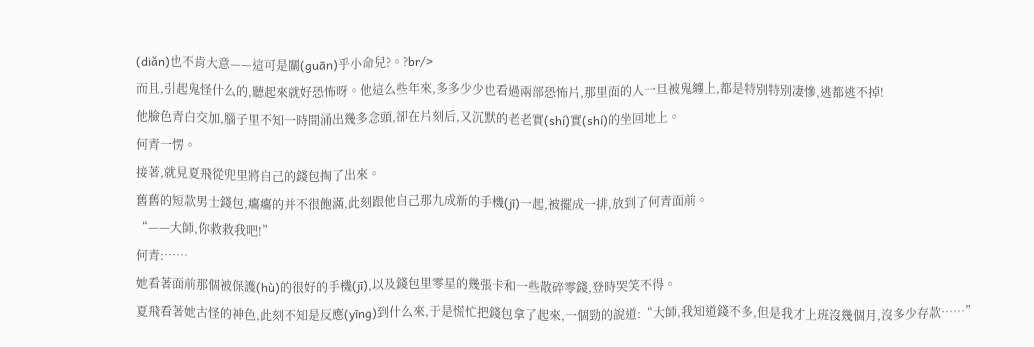(diǎn)也不肯大意——這可是關(guān)乎小命兒?。?br/>
而且,引起鬼怪什么的,聽起來就好恐怖呀。他這么些年來,多多少少也看過兩部恐怖片,那里面的人一旦被鬼纏上,都是特別特別凄慘,逃都逃不掉!
他臉色青白交加,腦子里不知一時間涌出幾多念頭,卻在片刻后,又沉默的老老實(shí)實(shí)的坐回地上。
何青一愣。
接著,就見夏飛從兜里將自己的錢包掏了出來。
舊舊的短款男士錢包,癟癟的并不很飽滿,此刻跟他自己那九成新的手機(jī)一起,被擺成一排,放到了何青面前。
“——大師,你救救我吧!”
何青:……
她看著面前那個被保護(hù)的很好的手機(jī),以及錢包里零星的幾張卡和一些散碎零錢,登時哭笑不得。
夏飛看著她古怪的神色,此刻不知是反應(yīng)到什么來,于是慌忙把錢包拿了起來,一個勁的說道:“大師,我知道錢不多,但是我才上班沒幾個月,沒多少存款……”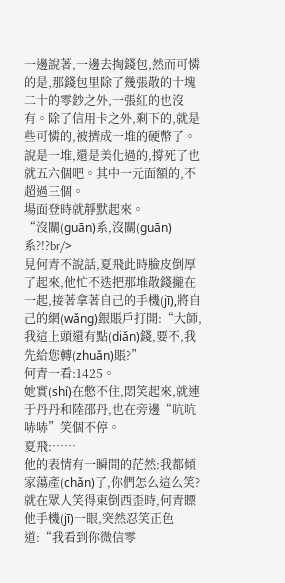一邊說著,一邊去掏錢包,然而可憐的是,那錢包里除了幾張散的十塊二十的零鈔之外,一張紅的也沒有。除了信用卡之外,剩下的,就是些可憐的,被擠成一堆的硬幣了。
說是一堆,還是美化過的,撐死了也就五六個吧。其中一元面額的,不超過三個。
場面登時就靜默起來。
“沒關(guān)系,沒關(guān)系?!?br/>
見何青不說話,夏飛此時臉皮倒厚了起來,他忙不迭把那堆散錢攏在一起,接著拿著自己的手機(jī),將自己的網(wǎng)銀賬戶打開:“大師,我這上頭還有點(diǎn)錢,要不,我先給您轉(zhuǎn)賬?”
何青一看:1425。
她實(shí)在憋不住,悶笑起來,就連于丹丹和陸邵丹,也在旁邊“吭吭哧哧”笑個不停。
夏飛:……
他的表情有一瞬間的茫然:我都傾家蕩產(chǎn)了,你們怎么這么笑?
就在眾人笑得東倒西歪時,何青瞟他手機(jī)一眼,突然忍笑正色道:“我看到你微信零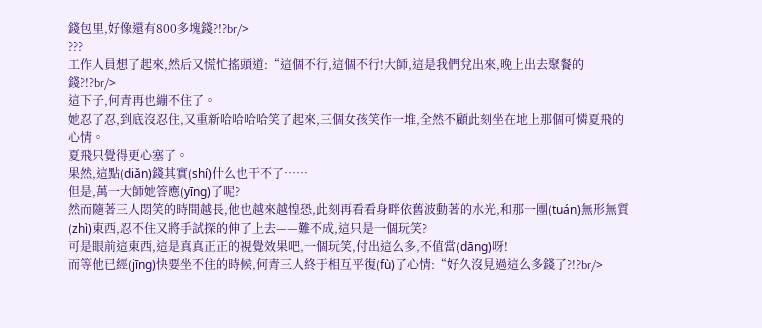錢包里,好像還有800多塊錢?!?br/>
???
工作人員想了起來,然后又慌忙搖頭道:“這個不行,這個不行!大師,這是我們兌出來,晚上出去聚餐的錢?!?br/>
這下子,何青再也繃不住了。
她忍了忍,到底沒忍住,又重新哈哈哈哈笑了起來,三個女孩笑作一堆,全然不顧此刻坐在地上那個可憐夏飛的心情。
夏飛只覺得更心塞了。
果然,這點(diǎn)錢其實(shí)什么也干不了……
但是,萬一大師她答應(yīng)了呢?
然而隨著三人悶笑的時間越長,他也越來越惶恐,此刻再看看身畔依舊波動著的水光,和那一團(tuán)無形無質(zhì)東西,忍不住又將手試探的伸了上去——難不成,這只是一個玩笑?
可是眼前這東西,這是真真正正的視覺效果吧,一個玩笑,付出這么多,不值當(dāng)呀!
而等他已經(jīng)快要坐不住的時候,何青三人終于相互平復(fù)了心情:“好久沒見過這么多錢了?!?br/>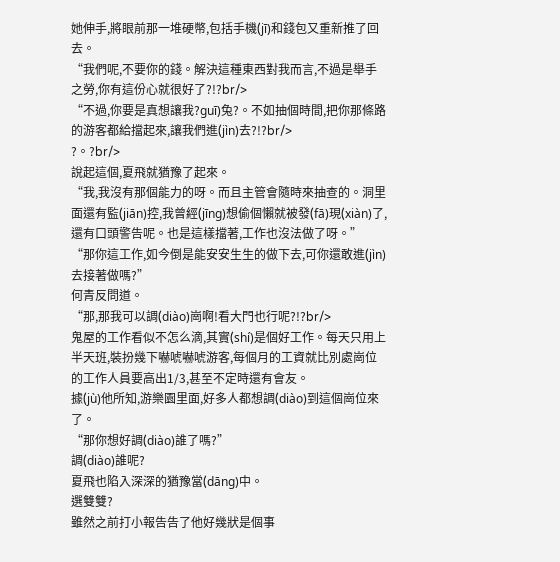她伸手,將眼前那一堆硬幣,包括手機(jī)和錢包又重新推了回去。
“我們呢,不要你的錢。解決這種東西對我而言,不過是舉手之勞,你有這份心就很好了?!?br/>
“不過,你要是真想讓我?guī)兔?。不如抽個時間,把你那條路的游客都給擋起來,讓我們進(jìn)去?!?br/>
?。?br/>
說起這個,夏飛就猶豫了起來。
“我,我沒有那個能力的呀。而且主管會隨時來抽查的。洞里面還有監(jiān)控,我曾經(jīng)想偷個懶就被發(fā)現(xiàn)了,還有口頭警告呢。也是這樣擋著,工作也沒法做了呀。”
“那你這工作,如今倒是能安安生生的做下去,可你還敢進(jìn)去接著做嗎?”
何青反問道。
“那,那我可以調(diào)崗啊!看大門也行呢?!?br/>
鬼屋的工作看似不怎么滴,其實(shí)是個好工作。每天只用上半天班,裝扮幾下嚇唬嚇唬游客,每個月的工資就比別處崗位的工作人員要高出1/3,甚至不定時還有會友。
據(jù)他所知,游樂園里面,好多人都想調(diào)到這個崗位來了。
“那你想好調(diào)誰了嗎?”
調(diào)誰呢?
夏飛也陷入深深的猶豫當(dāng)中。
選雙雙?
雖然之前打小報告告了他好幾狀是個事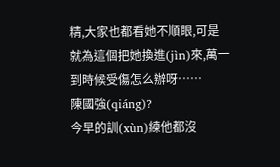精,大家也都看她不順眼,可是就為這個把她換進(jìn)來,萬一到時候受傷怎么辦呀……
陳國強(qiáng)?
今早的訓(xùn)練他都沒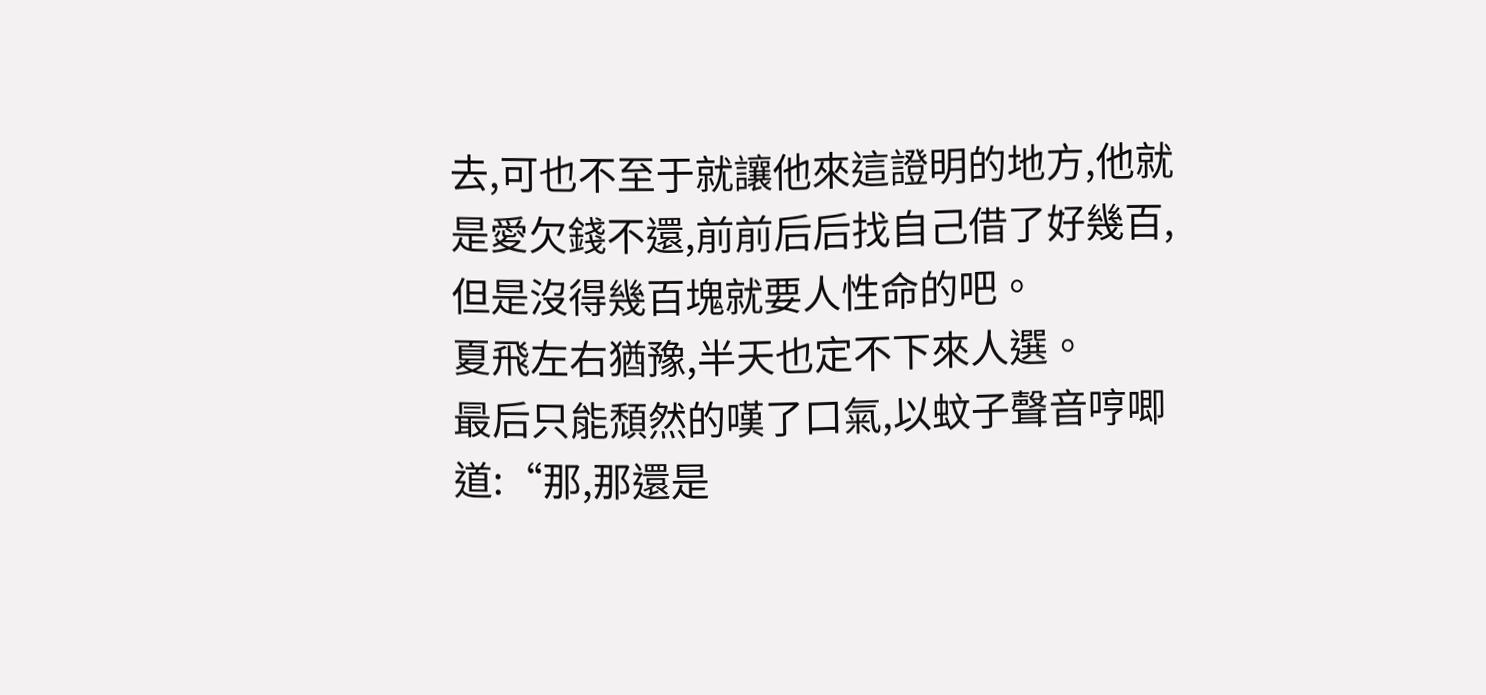去,可也不至于就讓他來這證明的地方,他就是愛欠錢不還,前前后后找自己借了好幾百,但是沒得幾百塊就要人性命的吧。
夏飛左右猶豫,半天也定不下來人選。
最后只能頹然的嘆了口氣,以蚊子聲音哼唧道:“那,那還是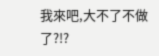我來吧,大不了不做了?!?